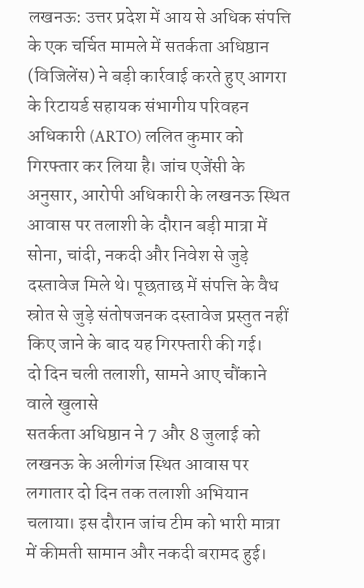लखनऊ: उत्तर प्रदेश में आय से अधिक संपत्ति के एक चर्चित मामले में सतर्कता अधिष्ठान (विजिलेंस) ने बड़ी कार्रवाई करते हुए आगरा के रिटायर्ड सहायक संभागीय परिवहन अधिकारी (ARTO) ललित कुमार को गिरफ्तार कर लिया है। जांच एजेंसी के अनुसार, आरोपी अधिकारी के लखनऊ स्थित आवास पर तलाशी के दौरान बड़ी मात्रा में सोना, चांदी, नकदी और निवेश से जुड़े दस्तावेज मिले थे। पूछताछ में संपत्ति के वैध स्रोत से जुड़े संतोषजनक दस्तावेज प्रस्तुत नहीं किए जाने के बाद यह गिरफ्तारी की गई।
दो दिन चली तलाशी, सामने आए चौंकाने वाले खुलासे
सतर्कता अधिष्ठान ने 7 और 8 जुलाई को लखनऊ के अलीगंज स्थित आवास पर लगातार दो दिन तक तलाशी अभियान चलाया। इस दौरान जांच टीम को भारी मात्रा में कीमती सामान और नकदी बरामद हुई।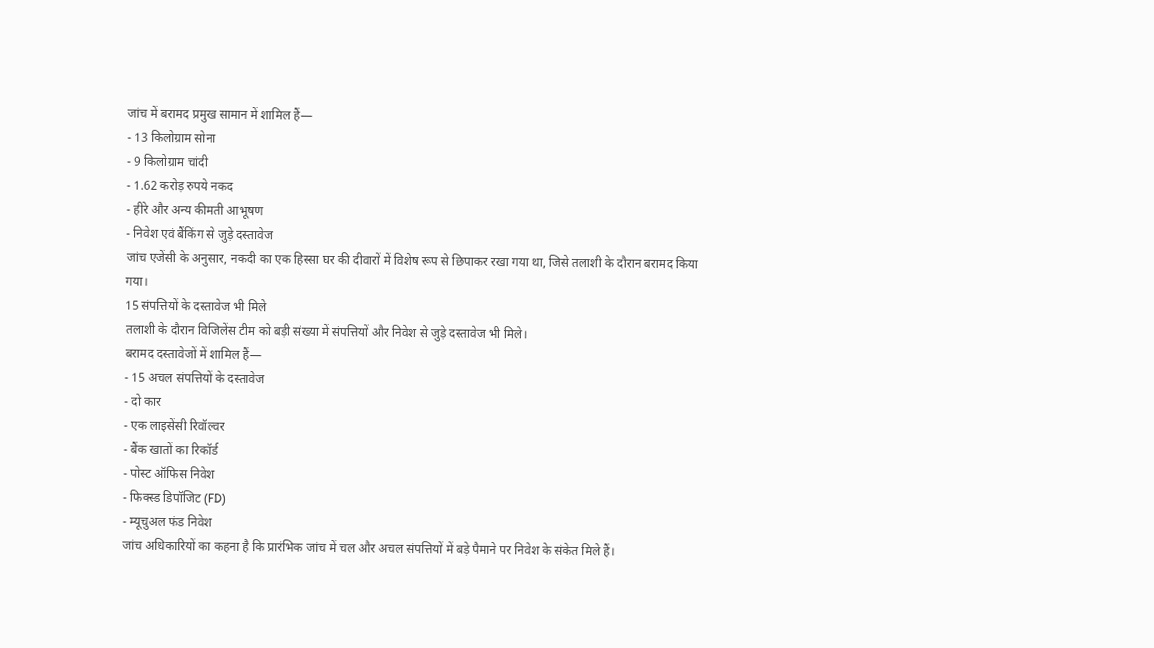जांच में बरामद प्रमुख सामान में शामिल हैं—
- 13 किलोग्राम सोना
- 9 किलोग्राम चांदी
- 1.62 करोड़ रुपये नकद
- हीरे और अन्य कीमती आभूषण
- निवेश एवं बैंकिंग से जुड़े दस्तावेज
जांच एजेंसी के अनुसार, नकदी का एक हिस्सा घर की दीवारों में विशेष रूप से छिपाकर रखा गया था, जिसे तलाशी के दौरान बरामद किया गया।
15 संपत्तियों के दस्तावेज भी मिले
तलाशी के दौरान विजिलेंस टीम को बड़ी संख्या में संपत्तियों और निवेश से जुड़े दस्तावेज भी मिले।
बरामद दस्तावेजों में शामिल हैं—
- 15 अचल संपत्तियों के दस्तावेज
- दो कार
- एक लाइसेंसी रिवॉल्वर
- बैंक खातों का रिकॉर्ड
- पोस्ट ऑफिस निवेश
- फिक्स्ड डिपॉजिट (FD)
- म्यूचुअल फंड निवेश
जांच अधिकारियों का कहना है कि प्रारंभिक जांच में चल और अचल संपत्तियों में बड़े पैमाने पर निवेश के संकेत मिले हैं।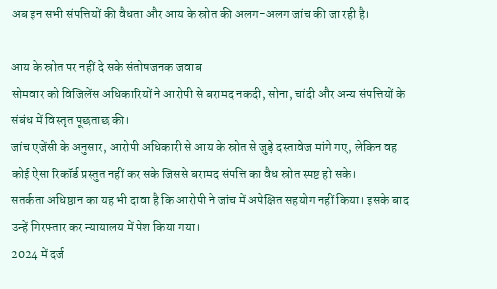अब इन सभी संपत्तियों की वैधता और आय के स्रोत की अलग-अलग जांच की जा रही है।

आय के स्रोत पर नहीं दे सके संतोषजनक जवाब
सोमवार को विजिलेंस अधिकारियों ने आरोपी से बरामद नकदी, सोना, चांदी और अन्य संपत्तियों के संबंध में विस्तृत पूछताछ की।
जांच एजेंसी के अनुसार, आरोपी अधिकारी से आय के स्रोत से जुड़े दस्तावेज मांगे गए, लेकिन वह कोई ऐसा रिकॉर्ड प्रस्तुत नहीं कर सके जिससे बरामद संपत्ति का वैध स्रोत स्पष्ट हो सके।
सतर्कता अधिष्ठान का यह भी दावा है कि आरोपी ने जांच में अपेक्षित सहयोग नहीं किया। इसके बाद उन्हें गिरफ्तार कर न्यायालय में पेश किया गया।
2024 में दर्ज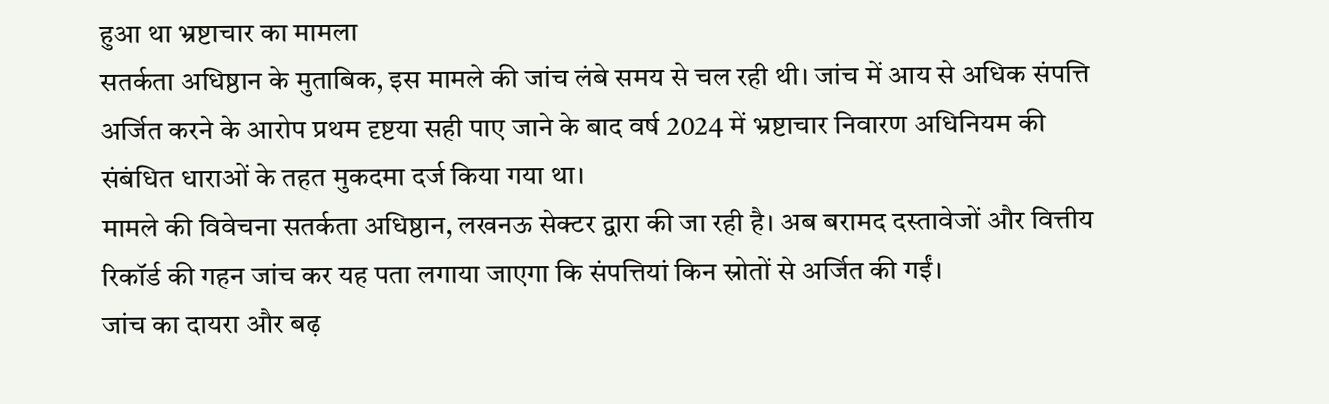हुआ था भ्रष्टाचार का मामला
सतर्कता अधिष्ठान के मुताबिक, इस मामले की जांच लंबे समय से चल रही थी। जांच में आय से अधिक संपत्ति अर्जित करने के आरोप प्रथम दृष्टया सही पाए जाने के बाद वर्ष 2024 में भ्रष्टाचार निवारण अधिनियम की संबंधित धाराओं के तहत मुकदमा दर्ज किया गया था।
मामले की विवेचना सतर्कता अधिष्ठान, लखनऊ सेक्टर द्वारा की जा रही है। अब बरामद दस्तावेजों और वित्तीय रिकॉर्ड की गहन जांच कर यह पता लगाया जाएगा कि संपत्तियां किन स्रोतों से अर्जित की गईं।
जांच का दायरा और बढ़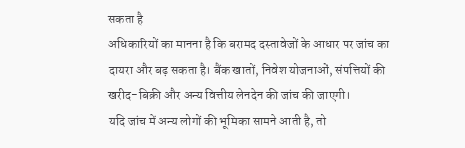सकता है
अधिकारियों का मानना है कि बरामद दस्तावेजों के आधार पर जांच का दायरा और बढ़ सकता है। बैंक खातों, निवेश योजनाओं, संपत्तियों की खरीद-बिक्री और अन्य वित्तीय लेनदेन की जांच की जाएगी।
यदि जांच में अन्य लोगों की भूमिका सामने आती है, तो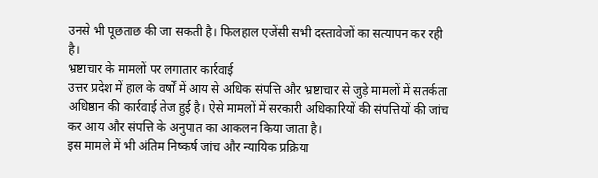उनसे भी पूछताछ की जा सकती है। फिलहाल एजेंसी सभी दस्तावेजों का सत्यापन कर रही है।
भ्रष्टाचार के मामलों पर लगातार कार्रवाई
उत्तर प्रदेश में हाल के वर्षों में आय से अधिक संपत्ति और भ्रष्टाचार से जुड़े मामलों में सतर्कता अधिष्ठान की कार्रवाई तेज हुई है। ऐसे मामलों में सरकारी अधिकारियों की संपत्तियों की जांच कर आय और संपत्ति के अनुपात का आकलन किया जाता है।
इस मामले में भी अंतिम निष्कर्ष जांच और न्यायिक प्रक्रिया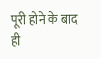पूरी होने के बाद ही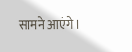सामने आएंगे।